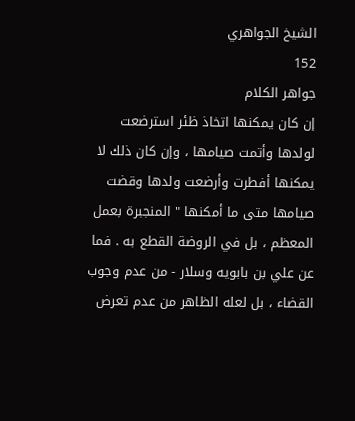الشيخ الجواهري
152
جواهر الكلام
إن كان يمكنها اتخاذ ظئر استرضعت لولدها وأتمت صيامها ، وإن كان ذلك لا يمكنها أفطرت وأرضعت ولدها وقضت صيامها متى ما أمكنها " المنجبرة بعمل المعظم ، بل في الروضة القطع به . فما عن علي بن بابويه وسلار - من عدم وجوب القضاء ، بل لعله الظاهر من عدم تعرض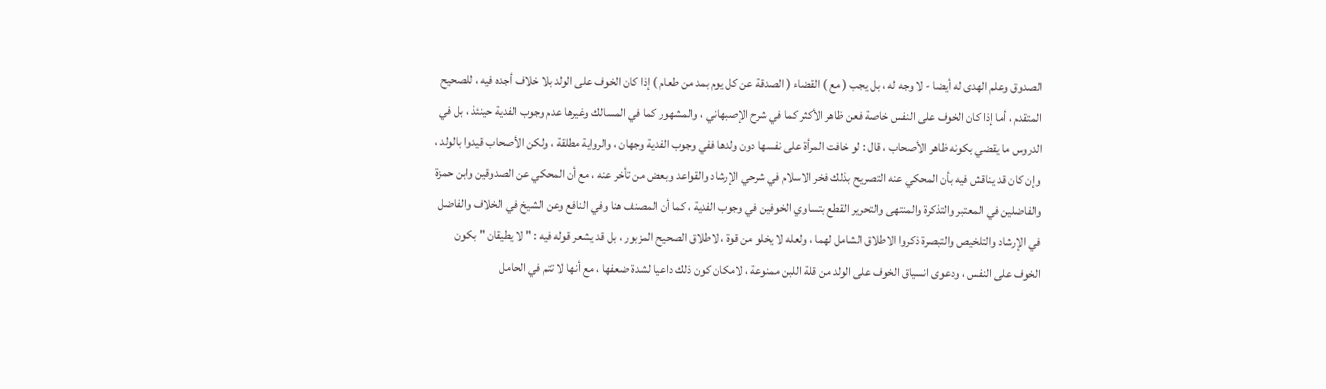الصدوق وعلم الهدى له أيضا - لا وجه له ، بل يجب ( مع ) القضاء ( الصدقة عن كل يوم بمد من طعام ) إذا كان الخوف على الولد بلا خلاف أجده فيه ، للصحيح المتقدم ، أما إذا كان الخوف على النفس خاصة فعن ظاهر الأكثر كما في شرح الإصبهاني ، والمشهور كما في المسالك وغيرها عدم وجوب الفدية حينئذ ، بل في الدروس ما يقضي بكونه ظاهر الأصحاب ، قال : لو خافت المرأة على نفسها دون ولدها ففي وجوب الفدية وجهان ، والرواية مطلقة ، ولكن الأصحاب قيدوا بالولد ، وإن كان قد يناقش فيه بأن المحكي عنه التصريح بذلك فخر الاسلام في شرحي الإرشاد والقواعد وبعض من تأخر عنه ، مع أن المحكي عن الصدوقين وابن حمزة والفاضلين في المعتبر والتذكرة والمنتهى والتحرير القطع بتساوي الخوفين في وجوب الفدية ، كما أن المصنف هنا وفي النافع وعن الشيخ في الخلاف والفاضل في الإرشاد والتلخيص والتبصرة ذكروا الاطلاق الشامل لهما ، ولعله لا يخلو من قوة ، لاطلاق الصحيح المزبور ، بل قد يشعر قوله فيه : " لا يطيقان " بكون الخوف على النفس ، ودعوى انسياق الخوف على الولد من قلة اللبن ممنوعة ، لامكان كون ذلك داعيا لشدة ضعفها ، مع أنها لا تتم في الحامل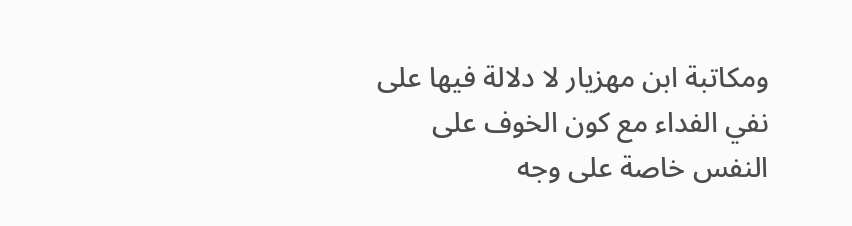ومكاتبة ابن مهزيار لا دلالة فيها على نفي الفداء مع كون الخوف على النفس خاصة على وجه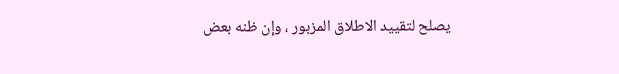يصلح لتقييد الاطلاق المزبور ، وإن ظنه بعض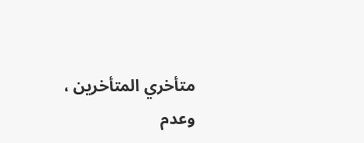متأخري المتأخرين ، وعدم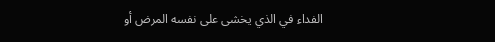الفداء في الذي يخشى على نفسه المرض أو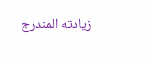زيادته المندرج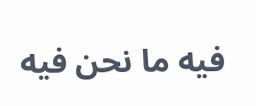فيه ما نحن فيه